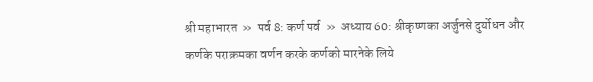श्री महाभारत  »  पर्व 8: कर्ण पर्व  »  अध्याय 60: श्रीकृष्णका अर्जुनसे दुर्योधन और कर्णके पराक्रमका वर्णन करके कर्णको मारनेके लिये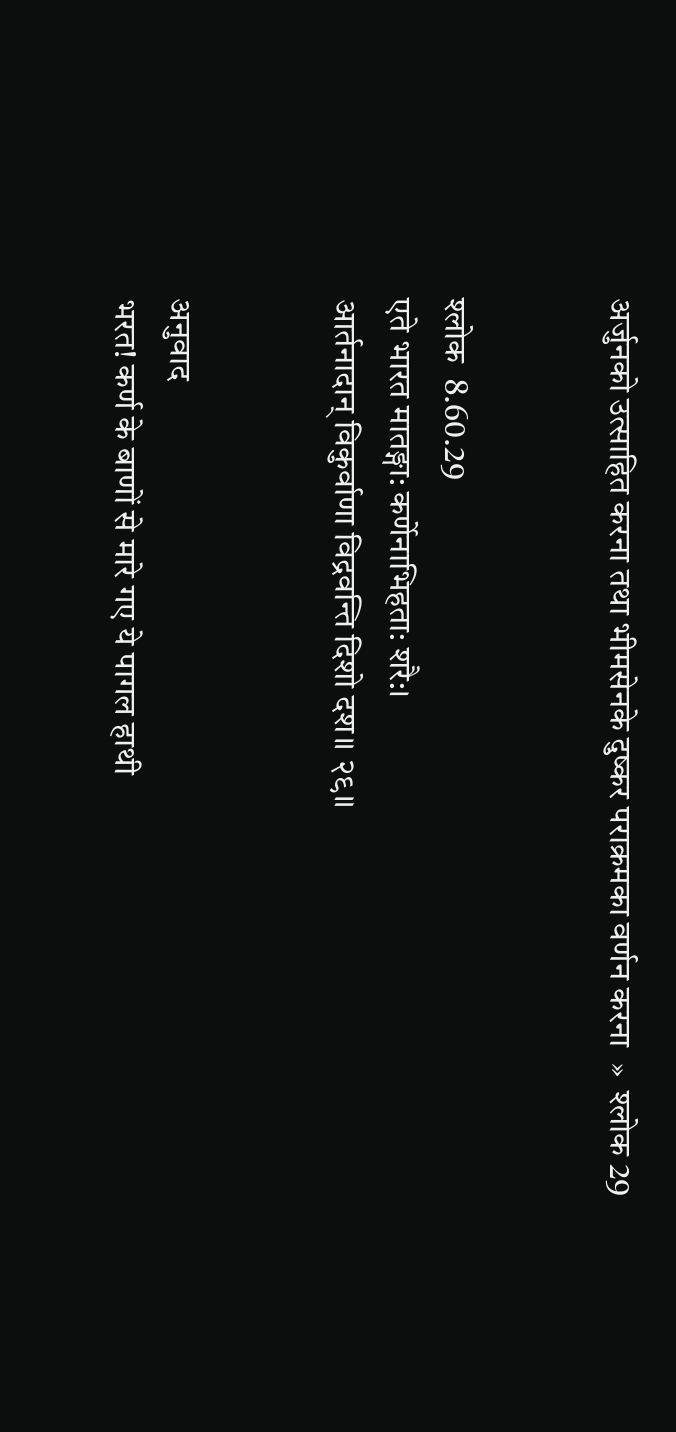अर्जुनको उत्साहित करना तथा भीमसेनके दुष्कर पराक्रमका वर्णन करना  »  श्लोक 29


श्लोक  8.60.29
एते भारत मातङ्गा: कर्णेनाभिहता: शरै:।
आर्तनादान् विकुर्वाणा विद्रवन्ति दिशो दश॥ २९॥


अनुवाद
भरत! कर्ण के बाणों से मारे गए ये पागल हाथी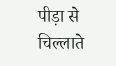पीड़ा से चिल्लाते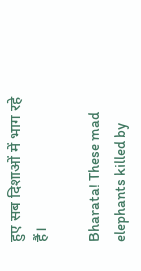हुए सब दिशाओं में भाग रहे हैं।

Bharata! These mad elephants killed by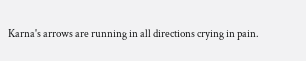Karna's arrows are running in all directions crying in pain.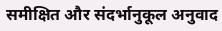समीक्षित और संदर्भानुकूल अनुवाद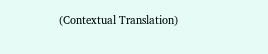(Contextual Translation)